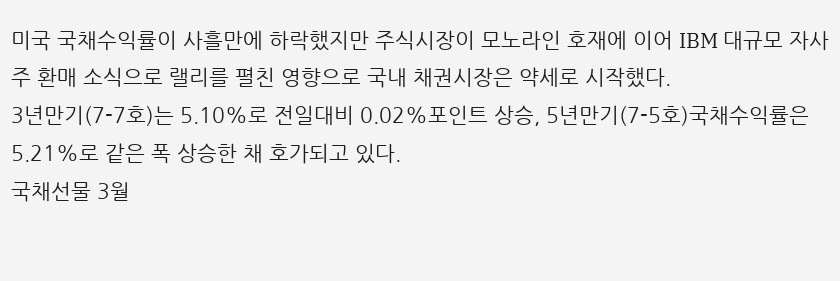미국 국채수익률이 사흘만에 하락했지만 주식시장이 모노라인 호재에 이어 IBM 대규모 자사주 환매 소식으로 랠리를 펼친 영향으로 국내 채권시장은 약세로 시작했다.
3년만기(7-7호)는 5.10%로 전일대비 0.02%포인트 상승, 5년만기(7-5호)국채수익률은 5.21%로 같은 폭 상승한 채 호가되고 있다.
국채선물 3월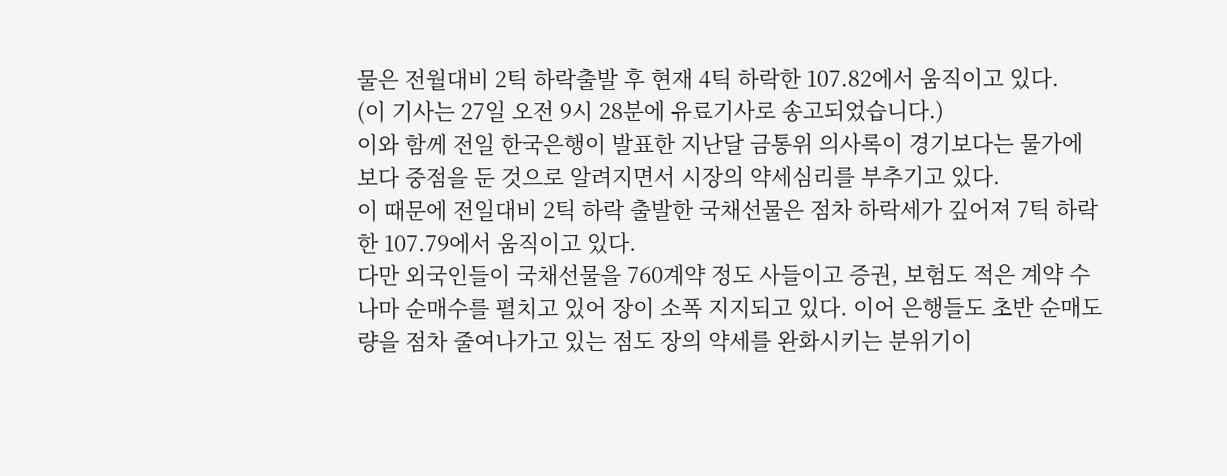물은 전월대비 2틱 하락출발 후 현재 4틱 하락한 107.82에서 움직이고 있다.
(이 기사는 27일 오전 9시 28분에 유료기사로 송고되었습니다.)
이와 함께 전일 한국은행이 발표한 지난달 금통위 의사록이 경기보다는 물가에 보다 중점을 둔 것으로 알려지면서 시장의 약세심리를 부추기고 있다.
이 때문에 전일대비 2틱 하락 출발한 국채선물은 점차 하락세가 깊어져 7틱 하락한 107.79에서 움직이고 있다.
다만 외국인들이 국채선물을 760계약 정도 사들이고 증권, 보험도 적은 계약 수나마 순매수를 펼치고 있어 장이 소폭 지지되고 있다. 이어 은행들도 초반 순매도량을 점차 줄여나가고 있는 점도 장의 약세를 완화시키는 분위기이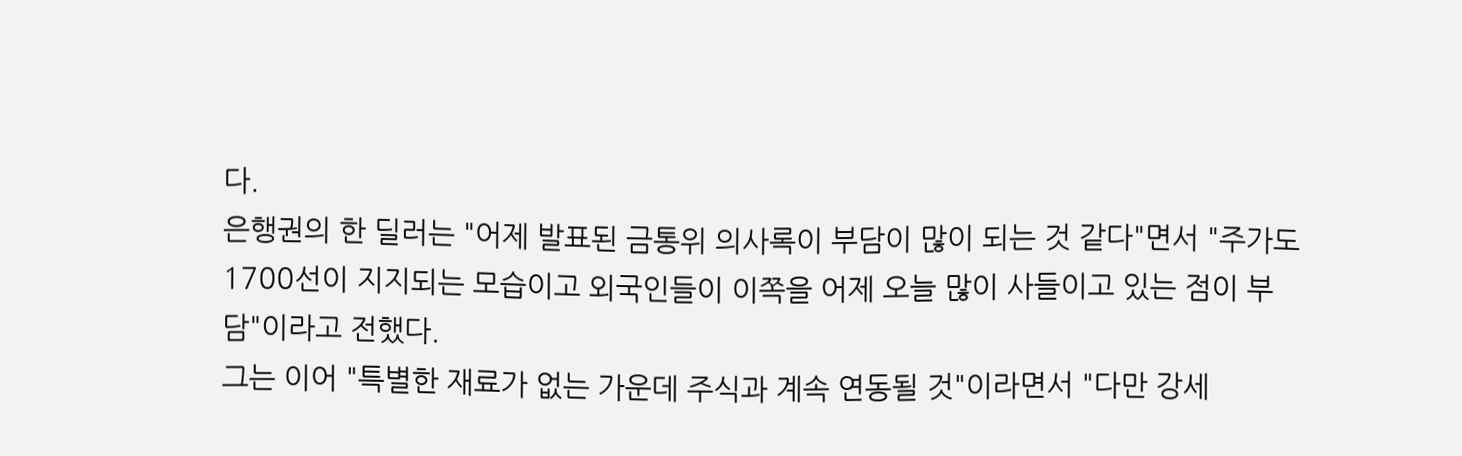다.
은행권의 한 딜러는 "어제 발표된 금통위 의사록이 부담이 많이 되는 것 같다"면서 "주가도 1700선이 지지되는 모습이고 외국인들이 이쪽을 어제 오늘 많이 사들이고 있는 점이 부담"이라고 전했다.
그는 이어 "특별한 재료가 없는 가운데 주식과 계속 연동될 것"이라면서 "다만 강세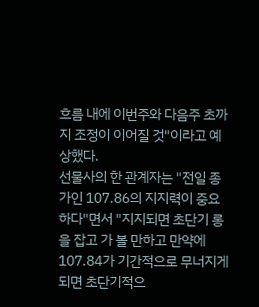흐름 내에 이번주와 다음주 초까지 조정이 이어질 것"이라고 예상했다.
선물사의 한 관계자는 "전일 종가인 107.86의 지지력이 중요하다"면서 "지지되면 초단기 롱을 잡고 가 볼 만하고 만약에 107.84가 기간적으로 무너지게 되면 초단기적으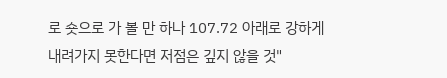로 숏으로 가 볼 만 하나 107.72 아래로 강하게 내려가지 못한다면 저점은 깊지 않을 것"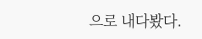으로 내다봤다.